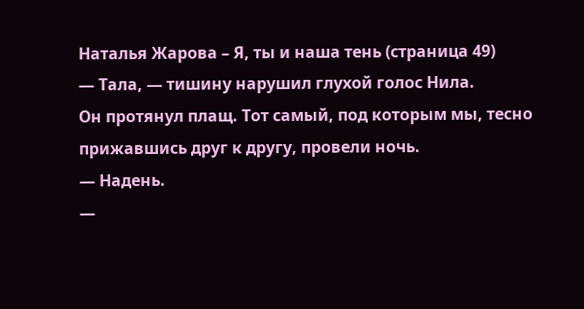Наталья Жарова – Я, ты и наша тень (страница 49)
— Тала, — тишину нарушил глухой голос Нила.
Он протянул плащ. Тот самый, под которым мы, тесно прижавшись друг к другу, провели ночь.
— Надень.
—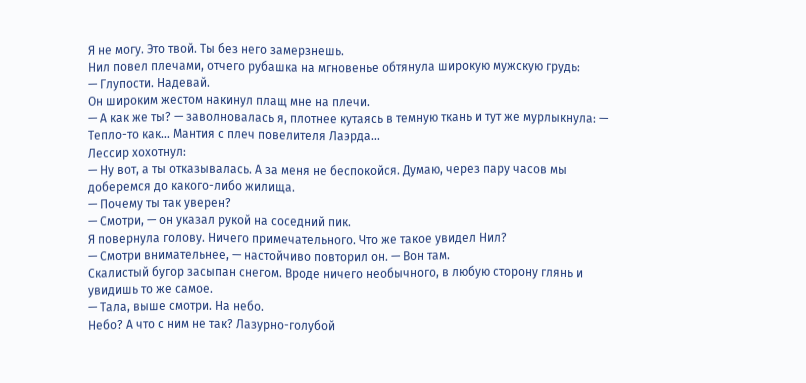Я не могу. Это твой. Ты без него замерзнешь.
Нил повел плечами, отчего рубашка на мгновенье обтянула широкую мужскую грудь:
— Глупости. Надевай.
Он широким жестом накинул плащ мне на плечи.
— А как же ты? — заволновалась я, плотнее кутаясь в темную ткань и тут же мурлыкнула: — Тепло-то как… Мантия с плеч повелителя Лаэрда…
Лессир хохотнул:
— Ну вот, а ты отказывалась. А за меня не беспокойся. Думаю, через пару часов мы доберемся до какого-либо жилища.
— Почему ты так уверен?
— Смотри, — он указал рукой на соседний пик.
Я повернула голову. Ничего примечательного. Что же такое увидел Нил?
— Смотри внимательнее, — настойчиво повторил он. — Вон там.
Скалистый бугор засыпан снегом. Вроде ничего необычного, в любую сторону глянь и увидишь то же самое.
— Тала, выше смотри. На небо.
Небо? А что с ним не так? Лазурно-голубой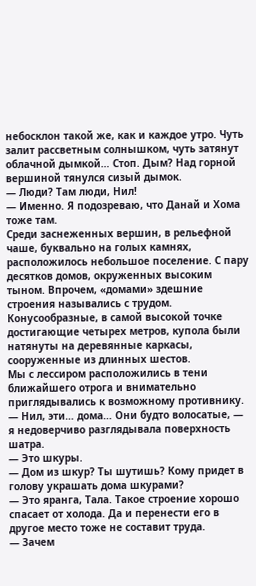небосклон такой же, как и каждое утро. Чуть залит рассветным солнышком, чуть затянут облачной дымкой… Стоп. Дым? Над горной вершиной тянулся сизый дымок.
— Люди? Там люди, Нил!
— Именно. Я подозреваю, что Данай и Хома тоже там.
Среди заснеженных вершин, в рельефной чаше, буквально на голых камнях, расположилось небольшое поселение. С пару десятков домов, окруженных высоким тыном. Впрочем, «домами» здешние строения назывались с трудом. Конусообразные, в самой высокой точке достигающие четырех метров, купола были натянуты на деревянные каркасы, сооруженные из длинных шестов.
Мы с лессиром расположились в тени ближайшего отрога и внимательно приглядывались к возможному противнику.
— Нил, эти… дома… Они будто волосатые, — я недоверчиво разглядывала поверхность шатра.
— Это шкуры.
— Дом из шкур? Ты шутишь? Кому придет в голову украшать дома шкурами?
— Это яранга, Тала. Такое строение хорошо спасает от холода. Да и перенести его в другое место тоже не составит труда.
— Зачем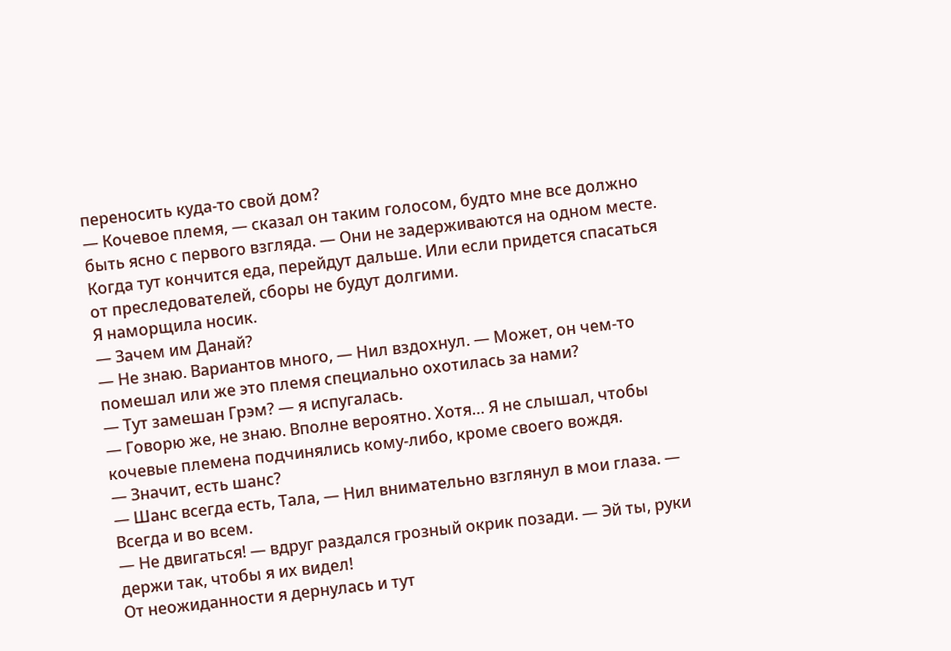переносить куда-то свой дом?
— Кочевое племя, — сказал он таким голосом, будто мне все должно быть ясно с первого взгляда. — Они не задерживаются на одном месте. Когда тут кончится еда, перейдут дальше. Или если придется спасаться от преследователей, сборы не будут долгими.
Я наморщила носик.
— Зачем им Данай?
— Не знаю. Вариантов много, — Нил вздохнул. — Может, он чем-то помешал или же это племя специально охотилась за нами?
— Тут замешан Грэм? — я испугалась.
— Говорю же, не знаю. Вполне вероятно. Хотя… Я не слышал, чтобы кочевые племена подчинялись кому-либо, кроме своего вождя.
— Значит, есть шанс?
— Шанс всегда есть, Тала, — Нил внимательно взглянул в мои глаза. — Всегда и во всем.
— Не двигаться! — вдруг раздался грозный окрик позади. — Эй ты, руки держи так, чтобы я их видел!
От неожиданности я дернулась и тут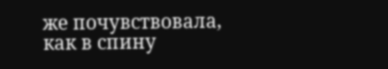же почувствовала, как в спину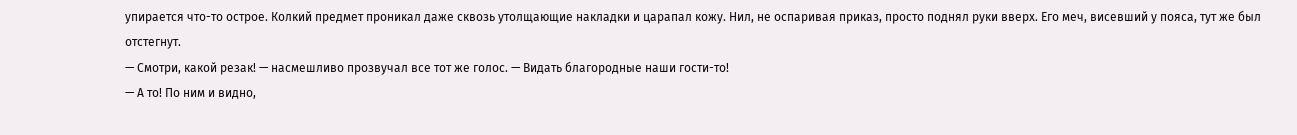упирается что-то острое. Колкий предмет проникал даже сквозь утолщающие накладки и царапал кожу. Нил, не оспаривая приказ, просто поднял руки вверх. Его меч, висевший у пояса, тут же был отстегнут.
— Смотри, какой резак! — насмешливо прозвучал все тот же голос. — Видать благородные наши гости-то!
— А то! По ним и видно,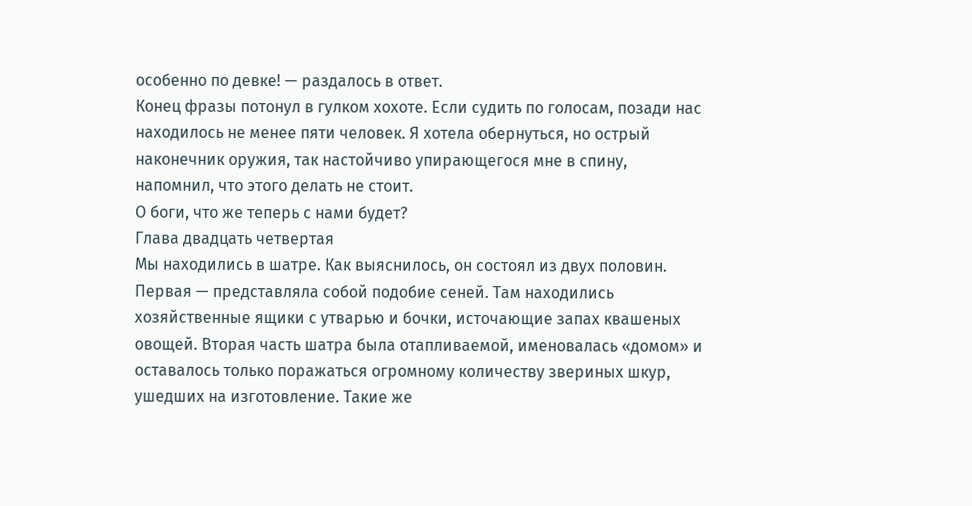особенно по девке! — раздалось в ответ.
Конец фразы потонул в гулком хохоте. Если судить по голосам, позади нас находилось не менее пяти человек. Я хотела обернуться, но острый наконечник оружия, так настойчиво упирающегося мне в спину, напомнил, что этого делать не стоит.
О боги, что же теперь с нами будет?
Глава двадцать четвертая
Мы находились в шатре. Как выяснилось, он состоял из двух половин. Первая — представляла собой подобие сеней. Там находились хозяйственные ящики с утварью и бочки, источающие запах квашеных овощей. Вторая часть шатра была отапливаемой, именовалась «домом» и оставалось только поражаться огромному количеству звериных шкур, ушедших на изготовление. Такие же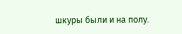шкуры были и на полу.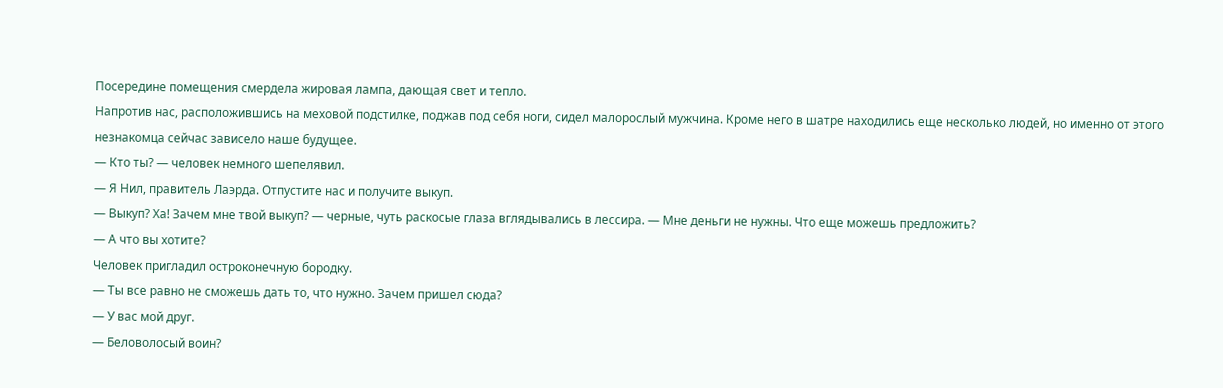Посередине помещения смердела жировая лампа, дающая свет и тепло.
Напротив нас, расположившись на меховой подстилке, поджав под себя ноги, сидел малорослый мужчина. Кроме него в шатре находились еще несколько людей, но именно от этого незнакомца сейчас зависело наше будущее.
— Кто ты? — человек немного шепелявил.
— Я Нил, правитель Лаэрда. Отпустите нас и получите выкуп.
— Выкуп? Ха! Зачем мне твой выкуп? — черные, чуть раскосые глаза вглядывались в лессира. — Мне деньги не нужны. Что еще можешь предложить?
— А что вы хотите?
Человек пригладил остроконечную бородку.
— Ты все равно не сможешь дать то, что нужно. Зачем пришел сюда?
— У вас мой друг.
— Беловолосый воин?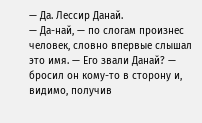— Да. Лессир Данай.
— Да-най, — по слогам произнес человек, словно впервые слышал это имя. — Его звали Данай? — бросил он кому-то в сторону и, видимо, получив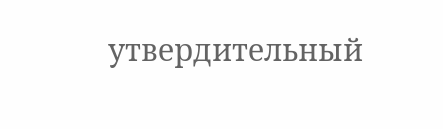утвердительный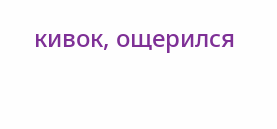кивок, ощерился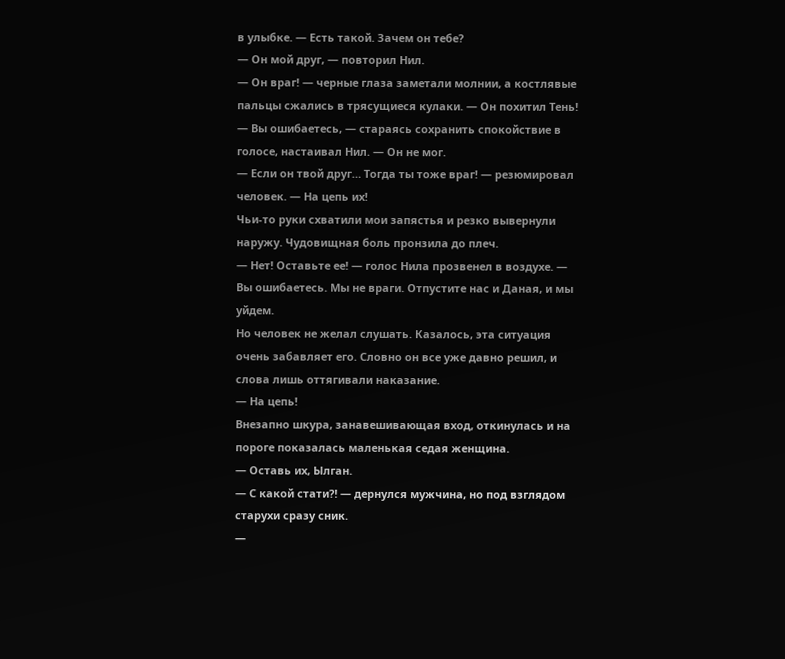в улыбке. — Есть такой. Зачем он тебе?
— Он мой друг, — повторил Нил.
— Он враг! — черные глаза заметали молнии, а костлявые пальцы сжались в трясущиеся кулаки. — Он похитил Тень!
— Вы ошибаетесь, — стараясь сохранить спокойствие в голосе, настаивал Нил. — Он не мог.
— Если он твой друг… Тогда ты тоже враг! — резюмировал человек. — На цепь их!
Чьи-то руки схватили мои запястья и резко вывернули наружу. Чудовищная боль пронзила до плеч.
— Нет! Оставьте ее! — голос Нила прозвенел в воздухе. — Вы ошибаетесь. Мы не враги. Отпустите нас и Даная, и мы уйдем.
Но человек не желал слушать. Казалось, эта ситуация очень забавляет его. Словно он все уже давно решил, и слова лишь оттягивали наказание.
— На цепь!
Внезапно шкура, занавешивающая вход, откинулась и на пороге показалась маленькая седая женщина.
— Оставь их, Ылган.
— С какой стати⁈ — дернулся мужчина, но под взглядом старухи сразу сник.
—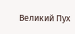Великий Пух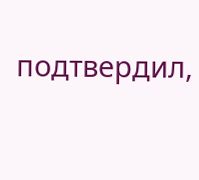подтвердил,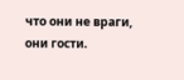что они не враги, они гости.